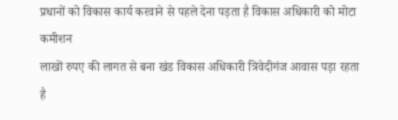प्रधानों को विकास कार्य करवाने से पहले देना पड़ता है विकास अधिकारी को मोटा कमीशन
लाखों रुपए की लागत से बना खंड विकास अधिकारी त्रिवेदीगंज आवास पड़ा रहता है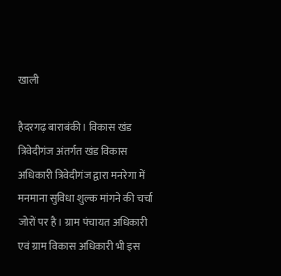खाली

हैदरगढ़ बाराबंकी। विकास खंड त्रिवेदीगंज अंतर्गत खंड विकास अधिकारी त्रिवेदीगंज द्वारा मनरेगा में मनमाना सुविधा शुल्क मांगने की चर्चा जोरों पर है। ग्राम पंचायत अधिकारी एवं ग्राम विकास अधिकारी भी इस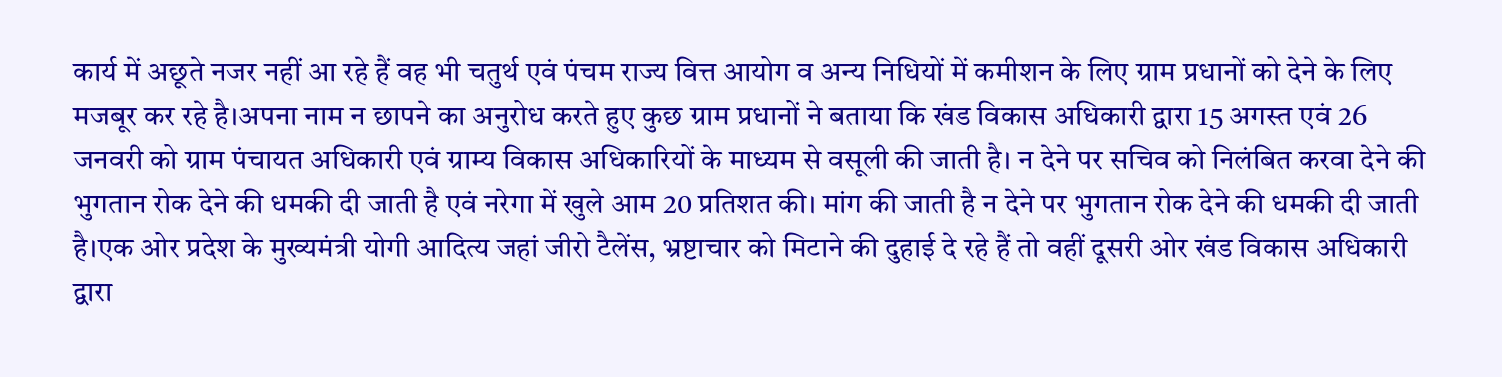कार्य में अछूते नजर नहीं आ रहे हैं वह भी चतुर्थ एवं पंचम राज्य वित्त आयोग व अन्य निधियों में कमीशन के लिए ग्राम प्रधानों को देने के लिए मजबूर कर रहे है।अपना नाम न छापने का अनुरोध करते हुए कुछ ग्राम प्रधानों ने बताया कि खंड विकास अधिकारी द्वारा 15 अगस्त एवं 26 जनवरी को ग्राम पंचायत अधिकारी एवं ग्राम्य विकास अधिकारियों के माध्यम से वसूली की जाती है। न देने पर सचिव को निलंबित करवा देने की भुगतान रोक देने की धमकी दी जाती है एवं नरेगा में खुले आम 20 प्रतिशत की। मांग की जाती है न देने पर भुगतान रोक देने की धमकी दी जाती है।एक ओर प्रदेश के मुख्यमंत्री योगी आदित्य जहां जीरो टैलेंस, भ्रष्टाचार को मिटाने की दुहाई दे रहे हैं तो वहीं दूसरी ओर खंड विकास अधिकारी द्वारा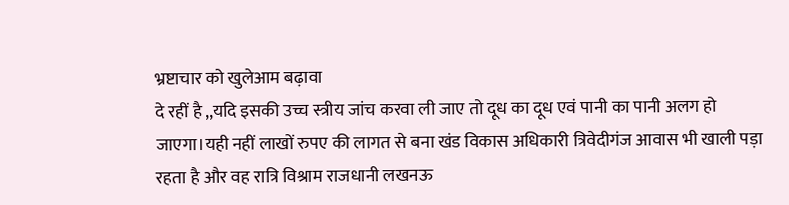भ्रष्टाचार को खुलेआम बढ़ावा
दे रहीं है ,,यदि इसकी उच्च स्त्रीय जांच करवा ली जाए तो दूध का दूध एवं पानी का पानी अलग हो जाएगा।यही नहीं लाखों रुपए की लागत से बना खंड विकास अधिकारी त्रिवेदीगंज आवास भी खाली पड़ा रहता है और वह रात्रि विश्राम राजधानी लखनऊ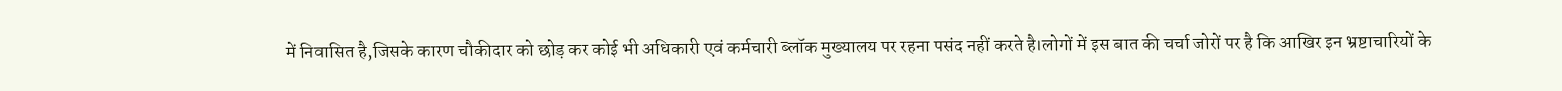में निवासित है,जिसके कारण चौकीदार को छोड़ कर कोई भी अधिकारी एवं कर्मचारी ब्लॉक मुख्यालय पर रहना पसंद नहीं करते है।लोगों में इस बात की चर्चा जोरों पर है कि आखिर इन भ्रष्टाचारियों के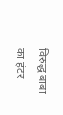विरुद्ध बाबा का हंटर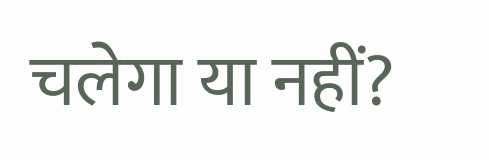चलेगा या नहीं?